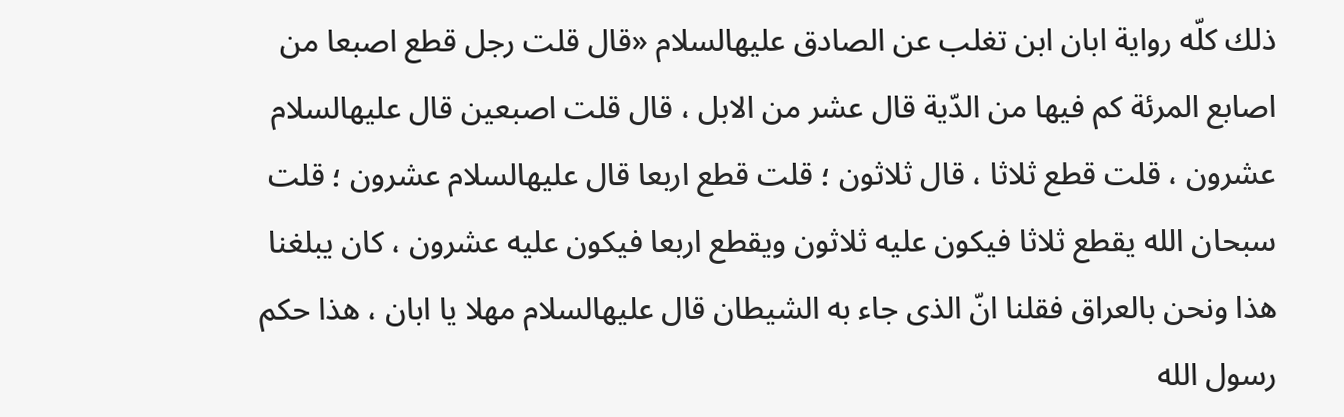ذلك كلّه رواية ابان ابن تغلب عن الصادق عليهالسلام «قال قلت رجل قطع اصبعا من اصابع المرئة كم فيها من الدّية قال عشر من الابل ، قال قلت اصبعين قال عليهالسلام عشرون ، قلت قطع ثلاثا ، قال ثلاثون ؛ قلت قطع اربعا قال عليهالسلام عشرون ؛ قلت سبحان الله يقطع ثلاثا فيكون عليه ثلاثون ويقطع اربعا فيكون عليه عشرون ، كان يبلغنا هذا ونحن بالعراق فقلنا انّ الذى جاء به الشيطان قال عليهالسلام مهلا يا ابان ، هذا حكم رسول الله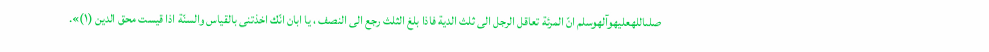صلىاللهعليهوآلهوسلم انّ المرئة تعاقل الرجل الى ثلث الدية فاذا بلغ الثلث رجع الى النصف ، يا ابان انّك اخذتنى بالقياس والسنّة اذا قيست محق الدين (١)».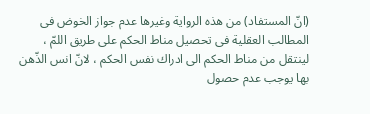(انّ المستفاد) من هذه الرواية وغيرها عدم جواز الخوض فى المطالب العقلية فى تحصيل مناط الحكم على طريق اللمّ ، لينتقل من مناط الحكم الى ادراك نفس الحكم ، لانّ انس الذّهن بها يوجب عدم حصول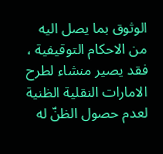الوثوق بما يصل اليه من الاحكام التوقيفية ، فقد يصير منشاء لطرح الامارات النقلية الظنية لعدم حصول الظنّ له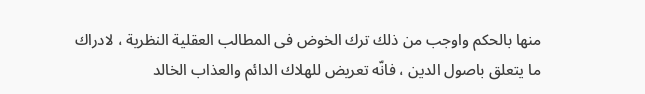منها بالحكم واوجب من ذلك ترك الخوض فى المطالب العقلية النظرية ، لادراك ما يتعلق باصول الدين ، فانّه تعريض للهلاك الدائم والعذاب الخالد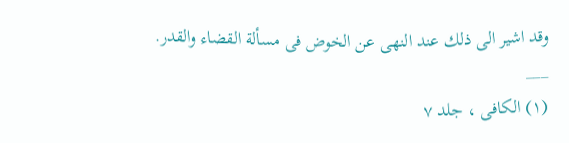وقد اشير الى ذلك عند النهى عن الخوض فى مسألة القضاء والقدر.
___
(١) الكافى ، جلد ٧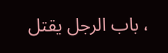، باب الرجل يقتل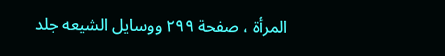المرأة ، صفحة ٢٩٩ ووسايل الشيعه جلد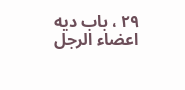٢٩ ، باب ديه اعضاء الرجل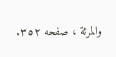والمرئة ، صفحه ٣٥٢.